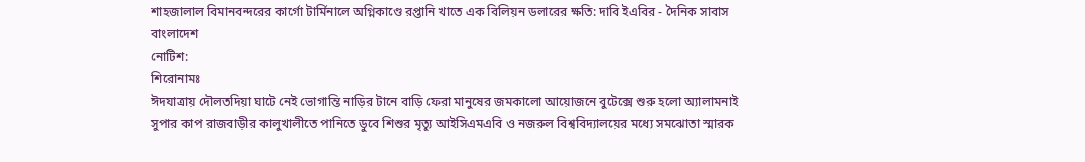শাহজালাল বিমানবন্দরের কার্গো টার্মিনালে অগ্নিকাণ্ডে রপ্তানি খাতে এক বিলিয়ন ডলারের ক্ষতি: দাবি ইএবির - দৈনিক সাবাস বাংলাদেশ
নোটিশ:
শিরোনামঃ
ঈদযাত্রায় দৌলতদিয়া ঘাটে নেই ভোগান্তি নাড়ির টানে বাড়ি ফেরা মানুষের জমকালো আয়োজনে বুটেক্সে শুরু হলো অ্যালামনাই সুপার কাপ রাজবাড়ীর কালুখালীতে পানিতে ডুবে শিশুর মৃত্যু আইসিএমএবি ও নজরুল বিশ্ববিদ্যালয়ের মধ্যে সমঝোতা স্মারক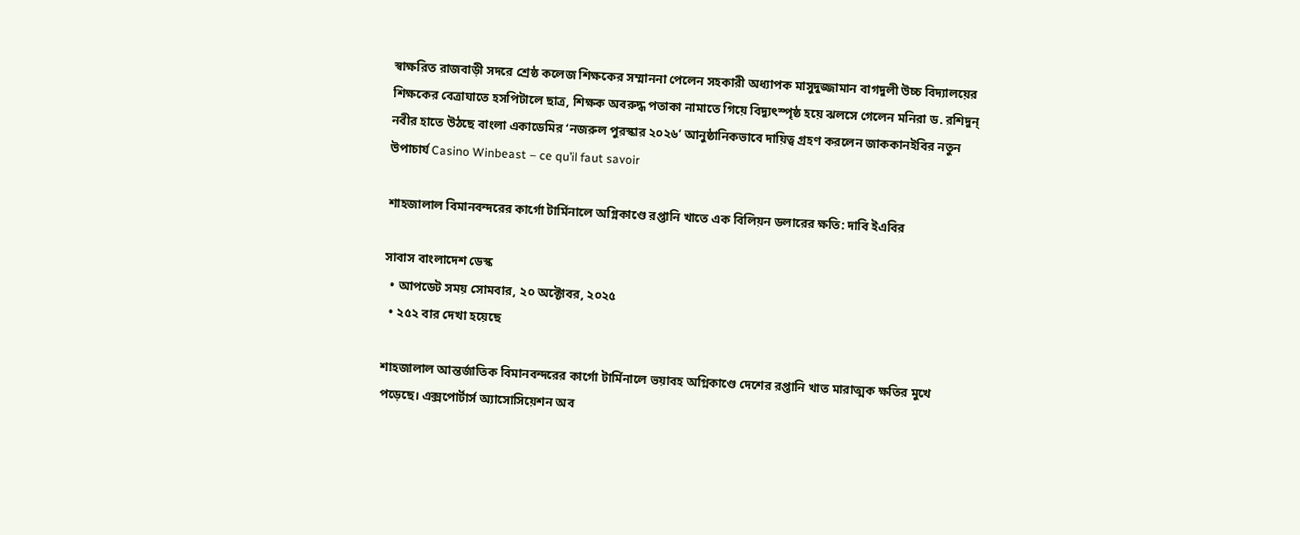স্বাক্ষরিত রাজবাড়ী সদরে শ্রেষ্ঠ কলেজ শিক্ষকের সম্মাননা পেলেন সহকারী অধ্যাপক মাসুদুজ্জামান বাগদুলী উচ্চ বিদ্যালয়ের শিক্ষকের বেত্রাঘাতে হসপিটালে ছাত্র, শিক্ষক অবরুদ্ধ পতাকা নামাতে গিয়ে বিদ্যুৎস্পৃষ্ঠ হয়ে ঝলসে গেলেন মনিরা ড. রশিদুন্ নবীর হাতে উঠছে বাংলা একাডেমির ‘নজরুল পুরস্কার ২০২৬’ আনুষ্ঠানিকভাবে দায়িত্ব গ্রহণ করলেন জাককানইবির নতুন উপাচার্য Casino Winbeast – ce qu’il faut savoir

শাহজালাল বিমানবন্দরের কার্গো টার্মিনালে অগ্নিকাণ্ডে রপ্তানি খাতে এক বিলিয়ন ডলারের ক্ষতি: দাবি ইএবির

সাবাস বাংলাদেশ ডেস্ক
  • আপডেট সময় সোমবার, ২০ অক্টোবর, ২০২৫
  • ২৫২ বার দেখা হয়েছে

শাহজালাল আন্তর্জাতিক বিমানবন্দরের কার্গো টার্মিনালে ভয়াবহ অগ্নিকাণ্ডে দেশের রপ্তানি খাত মারাত্মক ক্ষতির মুখে পড়েছে। এক্সপোর্টার্স অ্যাসোসিয়েশন অব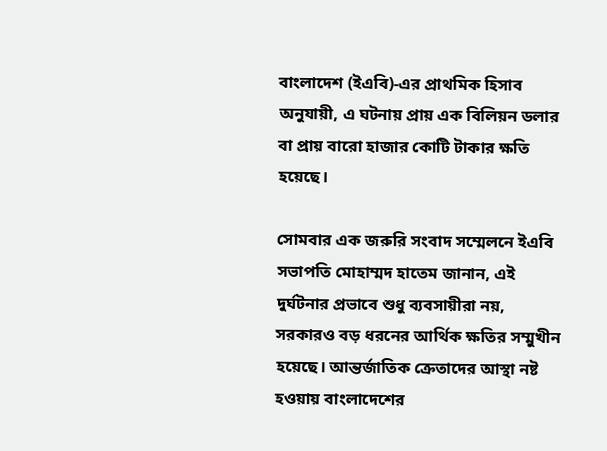বাংলাদেশ (ইএবি)-এর প্রাথমিক হিসাব অনুযায়ী, এ ঘটনায় প্রায় এক বিলিয়ন ডলার বা প্রায় বারো হাজার কোটি টাকার ক্ষতি হয়েছে।

সোমবার এক জরুরি সংবাদ সম্মেলনে ইএবি সভাপতি মোহাম্মদ হাতেম জানান, এই দুর্ঘটনার প্রভাবে শুধু ব্যবসায়ীরা নয়, সরকারও বড় ধরনের আর্থিক ক্ষতির সম্মুখীন হয়েছে। আন্তর্জাতিক ক্রেতাদের আস্থা নষ্ট হওয়ায় বাংলাদেশের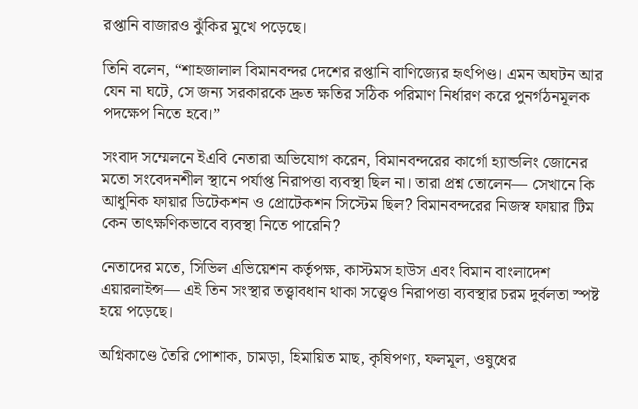রপ্তানি বাজারও ঝুঁকির মুখে পড়েছে।

তিনি বলেন, “শাহজালাল বিমানবন্দর দেশের রপ্তানি বাণিজ্যের হৃৎপিণ্ড। এমন অঘটন আর যেন না ঘটে, সে জন্য সরকারকে দ্রুত ক্ষতির সঠিক পরিমাণ নির্ধারণ করে পুনর্গঠনমূলক পদক্ষেপ নিতে হবে।”

সংবাদ সম্মেলনে ইএবি নেতারা অভিযোগ করেন, বিমানবন্দরের কার্গো হ্যান্ডলিং জোনের মতো সংবেদনশীল স্থানে পর্যাপ্ত নিরাপত্তা ব্যবস্থা ছিল না। তারা প্রশ্ন তোলেন— সেখানে কি আধুনিক ফায়ার ডিটেকশন ও প্রোটেকশন সিস্টেম ছিল? বিমানবন্দরের নিজস্ব ফায়ার টিম কেন তাৎক্ষণিকভাবে ব্যবস্থা নিতে পারেনি?

নেতাদের মতে, সিভিল এভিয়েশন কর্তৃপক্ষ, কাস্টমস হাউস এবং বিমান বাংলাদেশ এয়ারলাইন্স— এই তিন সংস্থার তত্ত্বাবধান থাকা সত্ত্বেও নিরাপত্তা ব্যবস্থার চরম দুর্বলতা স্পষ্ট হয়ে পড়েছে।

অগ্নিকাণ্ডে তৈরি পোশাক, চামড়া, হিমায়িত মাছ, কৃষিপণ্য, ফলমূল, ওষুধের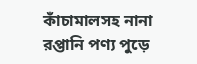কাঁচামালসহ নানা রপ্তানি পণ্য পুড়ে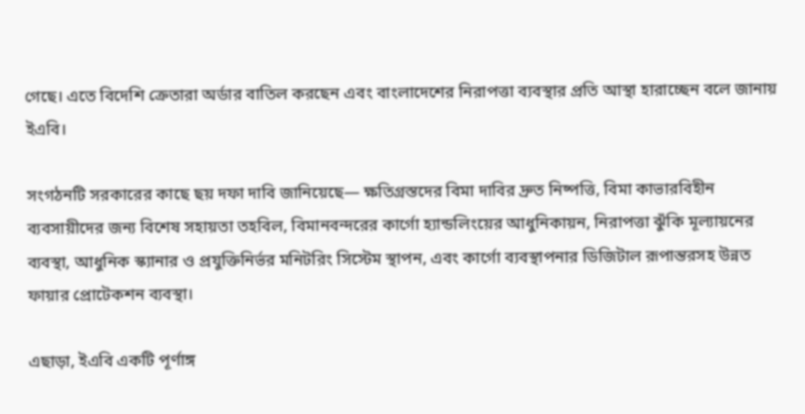গেছে। এতে বিদেশি ক্রেতারা অর্ডার বাতিল করছেন এবং বাংলাদেশের নিরাপত্তা ব্যবস্থার প্রতি আস্থা হারাচ্ছেন বলে জানায় ইএবি।

সংগঠনটি সরকারের কাছে ছয় দফা দাবি জানিয়েছে— ক্ষতিগ্রস্তদের বিমা দাবির দ্রুত নিষ্পত্তি, বিমা কাভারবিহীন ব্যবসায়ীদের জন্য বিশেষ সহায়তা তহবিল, বিমানবন্দরের কার্গো হ্যান্ডলিংয়ের আধুনিকায়ন, নিরাপত্তা ঝুঁকি মূল্যায়নের ব্যবস্থা, আধুনিক স্ক্যানার ও প্রযুক্তিনির্ভর মনিটরিং সিস্টেম স্থাপন, এবং কার্গো ব্যবস্থাপনার ডিজিটাল রূপান্তরসহ উন্নত ফায়ার প্রোটেকশন ব্যবস্থা।

এছাড়া, ইএবি একটি পূর্ণাঙ্গ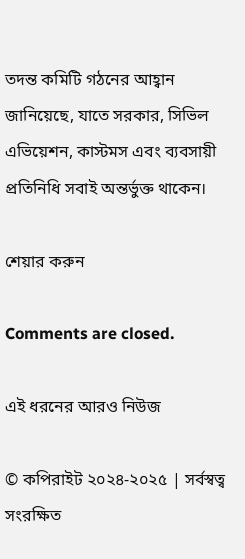তদন্ত কমিটি গঠনের আহ্বান জানিয়েছে, যাতে সরকার, সিভিল এভিয়েশন, কাস্টমস এবং ব্যবসায়ী প্রতিনিধি সবাই অন্তর্ভুক্ত থাকেন।

শেয়ার করুন

Comments are closed.

এই ধরনের আরও নিউজ

© কপিরাইট ২০২৪-২০২৫ | সর্বস্বত্ব সংরক্ষিত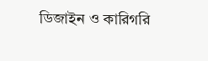ডিজাইন ও কারিগরি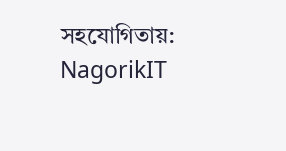সহযোগিতায়: NagorikIT